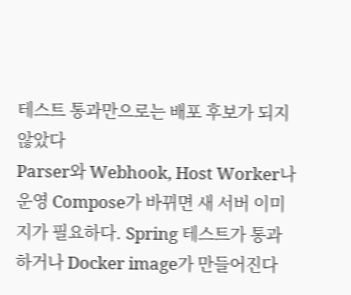테스트 통과만으로는 배포 후보가 되지 않았다
Parser와 Webhook, Host Worker나 운영 Compose가 바뀌면 새 서버 이미지가 필요하다. Spring 테스트가 통과하거나 Docker image가 만들어진다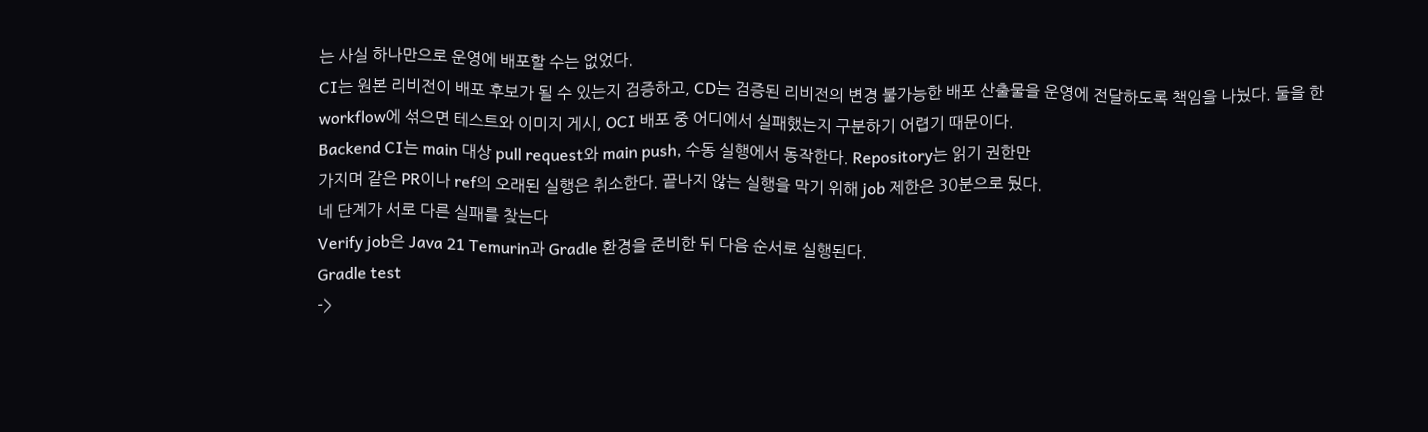는 사실 하나만으로 운영에 배포할 수는 없었다.
CI는 원본 리비전이 배포 후보가 될 수 있는지 검증하고, CD는 검증된 리비전의 변경 불가능한 배포 산출물을 운영에 전달하도록 책임을 나눴다. 둘을 한 workflow에 섞으면 테스트와 이미지 게시, OCI 배포 중 어디에서 실패했는지 구분하기 어렵기 때문이다.
Backend CI는 main 대상 pull request와 main push, 수동 실행에서 동작한다. Repository는 읽기 권한만
가지며 같은 PR이나 ref의 오래된 실행은 취소한다. 끝나지 않는 실행을 막기 위해 job 제한은 30분으로 뒀다.
네 단계가 서로 다른 실패를 찾는다
Verify job은 Java 21 Temurin과 Gradle 환경을 준비한 뒤 다음 순서로 실행된다.
Gradle test
->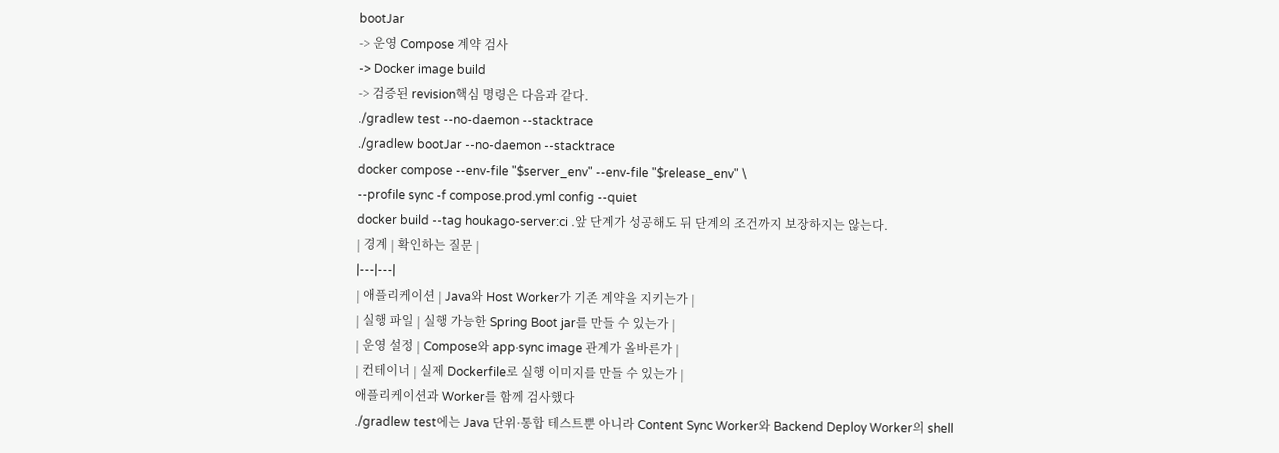bootJar
-> 운영 Compose 계약 검사
-> Docker image build
-> 검증된 revision핵심 명령은 다음과 같다.
./gradlew test --no-daemon --stacktrace
./gradlew bootJar --no-daemon --stacktrace
docker compose --env-file "$server_env" --env-file "$release_env" \
--profile sync -f compose.prod.yml config --quiet
docker build --tag houkago-server:ci .앞 단계가 성공해도 뒤 단계의 조건까지 보장하지는 않는다.
| 경계 | 확인하는 질문 |
|---|---|
| 애플리케이션 | Java와 Host Worker가 기존 계약을 지키는가 |
| 실행 파일 | 실행 가능한 Spring Boot jar를 만들 수 있는가 |
| 운영 설정 | Compose와 app·sync image 관계가 올바른가 |
| 컨테이너 | 실제 Dockerfile로 실행 이미지를 만들 수 있는가 |
애플리케이션과 Worker를 함께 검사했다
./gradlew test에는 Java 단위·통합 테스트뿐 아니라 Content Sync Worker와 Backend Deploy Worker의 shell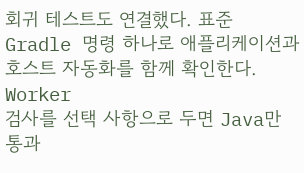회귀 테스트도 연결했다. 표준 Gradle 명령 하나로 애플리케이션과 호스트 자동화를 함께 확인한다. Worker
검사를 선택 사항으로 두면 Java만 통과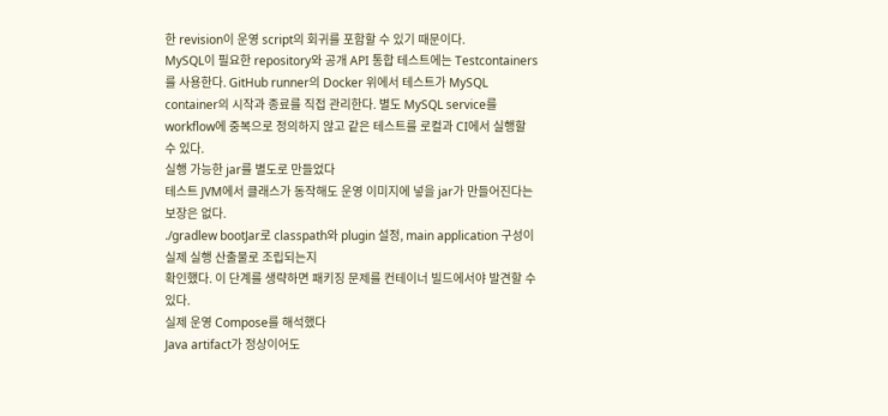한 revision이 운영 script의 회귀를 포함할 수 있기 때문이다.
MySQL이 필요한 repository와 공개 API 통합 테스트에는 Testcontainers를 사용한다. GitHub runner의 Docker 위에서 테스트가 MySQL container의 시작과 종료를 직접 관리한다. 별도 MySQL service를 workflow에 중복으로 정의하지 않고 같은 테스트를 로컬과 CI에서 실행할 수 있다.
실행 가능한 jar를 별도로 만들었다
테스트 JVM에서 클래스가 동작해도 운영 이미지에 넣을 jar가 만들어진다는 보장은 없다.
./gradlew bootJar로 classpath와 plugin 설정, main application 구성이 실제 실행 산출물로 조립되는지
확인했다. 이 단계를 생략하면 패키징 문제를 컨테이너 빌드에서야 발견할 수 있다.
실제 운영 Compose를 해석했다
Java artifact가 정상이어도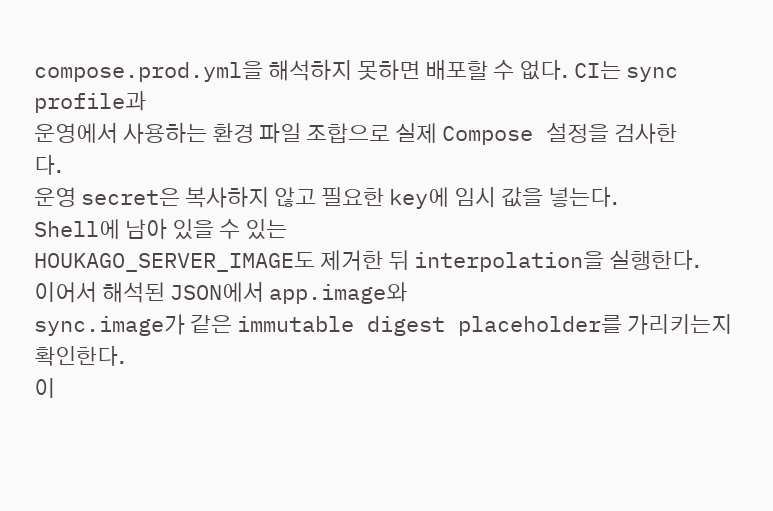compose.prod.yml을 해석하지 못하면 배포할 수 없다. CI는 sync profile과
운영에서 사용하는 환경 파일 조합으로 실제 Compose 설정을 검사한다.
운영 secret은 복사하지 않고 필요한 key에 임시 값을 넣는다. Shell에 남아 있을 수 있는
HOUKAGO_SERVER_IMAGE도 제거한 뒤 interpolation을 실행한다. 이어서 해석된 JSON에서 app.image와
sync.image가 같은 immutable digest placeholder를 가리키는지 확인한다.
이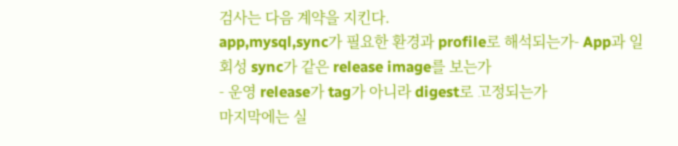검사는 다음 계약을 지킨다.
app,mysql,sync가 필요한 환경과 profile로 해석되는가- App과 일회성 sync가 같은 release image를 보는가
- 운영 release가 tag가 아니라 digest로 고정되는가
마지막에는 실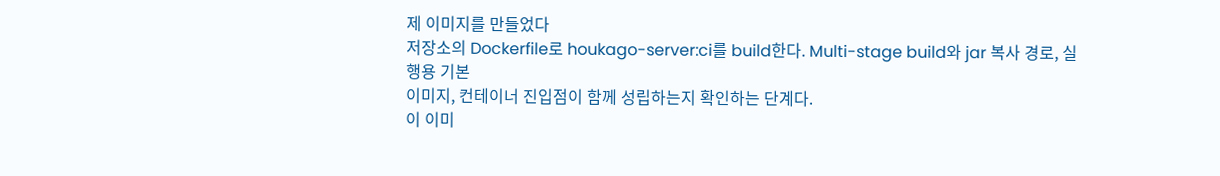제 이미지를 만들었다
저장소의 Dockerfile로 houkago-server:ci를 build한다. Multi-stage build와 jar 복사 경로, 실행용 기본
이미지, 컨테이너 진입점이 함께 성립하는지 확인하는 단계다.
이 이미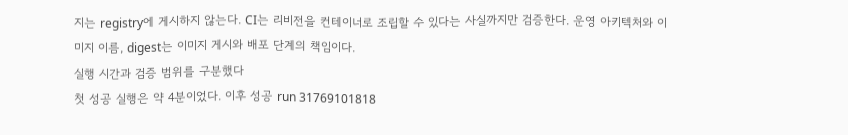지는 registry에 게시하지 않는다. CI는 리비전을 컨테이너로 조립할 수 있다는 사실까지만 검증한다. 운영 아키텍처와 이미지 이름, digest는 이미지 게시와 배포 단계의 책임이다.
실행 시간과 검증 범위를 구분했다
첫 성공 실행은 약 4분이었다. 이후 성공 run 31769101818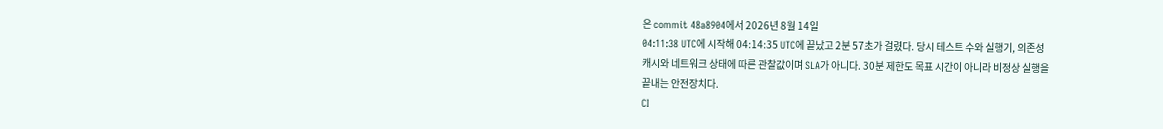은 commit 48a8904에서 2026년 8월 14일
04:11:38 UTC에 시작해 04:14:35 UTC에 끝났고 2분 57초가 걸렸다. 당시 테스트 수와 실행기, 의존성
캐시와 네트워크 상태에 따른 관찰값이며 SLA가 아니다. 30분 제한도 목표 시간이 아니라 비정상 실행을
끝내는 안전장치다.
CI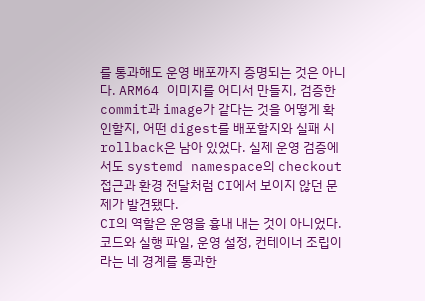를 통과해도 운영 배포까지 증명되는 것은 아니다. ARM64 이미지를 어디서 만들지, 검증한 commit과 image가 같다는 것을 어떻게 확인할지, 어떤 digest를 배포할지와 실패 시 rollback은 남아 있었다. 실제 운영 검증에서도 systemd namespace의 checkout 접근과 환경 전달처럼 CI에서 보이지 않던 문제가 발견됐다.
CI의 역할은 운영을 흉내 내는 것이 아니었다. 코드와 실행 파일, 운영 설정, 컨테이너 조립이라는 네 경계를 통과한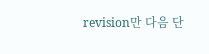revision만 다음 단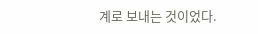계로 보내는 것이었다.